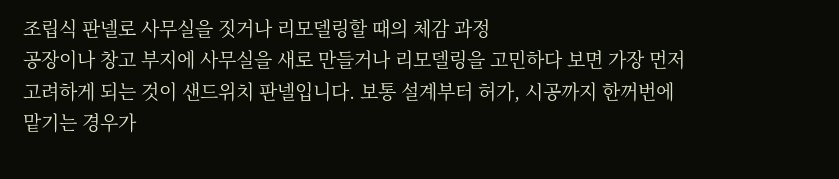조립식 판넬로 사무실을 짓거나 리모델링할 때의 체감 과정
공장이나 창고 부지에 사무실을 새로 만들거나 리모델링을 고민하다 보면 가장 먼저 고려하게 되는 것이 샌드위치 판넬입니다. 보통 설계부터 허가, 시공까지 한꺼번에 맡기는 경우가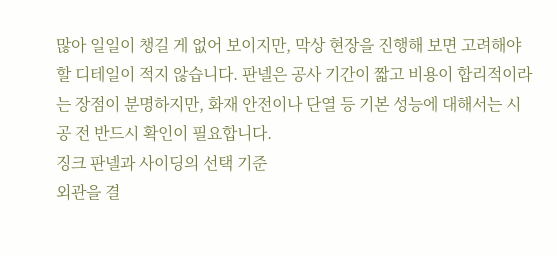많아 일일이 챙길 게 없어 보이지만, 막상 현장을 진행해 보면 고려해야 할 디테일이 적지 않습니다. 판넬은 공사 기간이 짧고 비용이 합리적이라는 장점이 분명하지만, 화재 안전이나 단열 등 기본 성능에 대해서는 시공 전 반드시 확인이 필요합니다.
징크 판넬과 사이딩의 선택 기준
외관을 결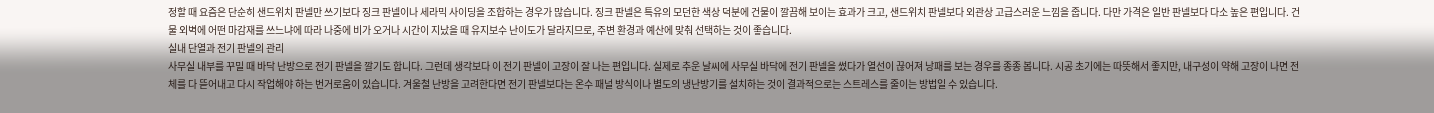정할 때 요즘은 단순히 샌드위치 판넬만 쓰기보다 징크 판넬이나 세라믹 사이딩을 조합하는 경우가 많습니다. 징크 판넬은 특유의 모던한 색상 덕분에 건물이 깔끔해 보이는 효과가 크고, 샌드위치 판넬보다 외관상 고급스러운 느낌을 줍니다. 다만 가격은 일반 판넬보다 다소 높은 편입니다. 건물 외벽에 어떤 마감재를 쓰느냐에 따라 나중에 비가 오거나 시간이 지났을 때 유지보수 난이도가 달라지므로, 주변 환경과 예산에 맞춰 선택하는 것이 좋습니다.
실내 단열과 전기 판넬의 관리
사무실 내부를 꾸밀 때 바닥 난방으로 전기 판넬을 깔기도 합니다. 그런데 생각보다 이 전기 판넬이 고장이 잘 나는 편입니다. 실제로 추운 날씨에 사무실 바닥에 전기 판넬을 썼다가 열선이 끊어져 낭패를 보는 경우를 종종 봅니다. 시공 초기에는 따뜻해서 좋지만, 내구성이 약해 고장이 나면 전체를 다 뜯어내고 다시 작업해야 하는 번거로움이 있습니다. 겨울철 난방을 고려한다면 전기 판넬보다는 온수 패널 방식이나 별도의 냉난방기를 설치하는 것이 결과적으로는 스트레스를 줄이는 방법일 수 있습니다.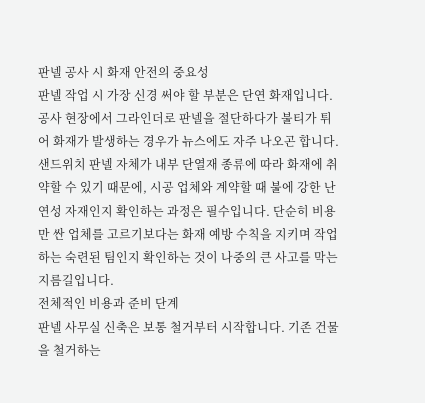판넬 공사 시 화재 안전의 중요성
판넬 작업 시 가장 신경 써야 할 부분은 단연 화재입니다. 공사 현장에서 그라인더로 판넬을 절단하다가 불티가 튀어 화재가 발생하는 경우가 뉴스에도 자주 나오곤 합니다. 샌드위치 판넬 자체가 내부 단열재 종류에 따라 화재에 취약할 수 있기 때문에, 시공 업체와 계약할 때 불에 강한 난연성 자재인지 확인하는 과정은 필수입니다. 단순히 비용만 싼 업체를 고르기보다는 화재 예방 수칙을 지키며 작업하는 숙련된 팀인지 확인하는 것이 나중의 큰 사고를 막는 지름길입니다.
전체적인 비용과 준비 단계
판넬 사무실 신축은 보통 철거부터 시작합니다. 기존 건물을 철거하는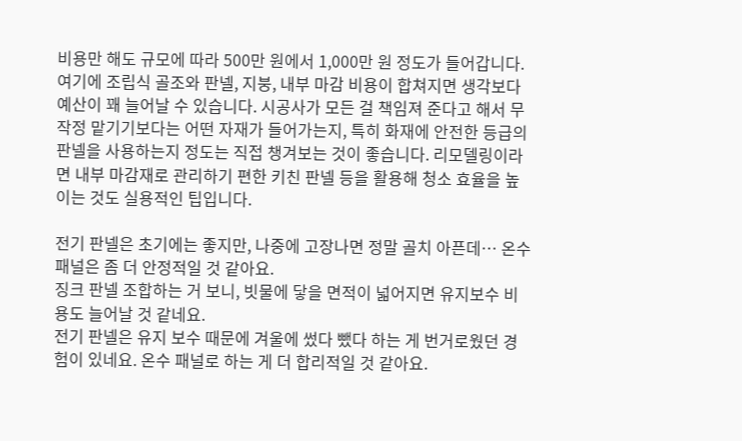비용만 해도 규모에 따라 500만 원에서 1,000만 원 정도가 들어갑니다. 여기에 조립식 골조와 판넬, 지붕, 내부 마감 비용이 합쳐지면 생각보다 예산이 꽤 늘어날 수 있습니다. 시공사가 모든 걸 책임져 준다고 해서 무작정 맡기기보다는 어떤 자재가 들어가는지, 특히 화재에 안전한 등급의 판넬을 사용하는지 정도는 직접 챙겨보는 것이 좋습니다. 리모델링이라면 내부 마감재로 관리하기 편한 키친 판넬 등을 활용해 청소 효율을 높이는 것도 실용적인 팁입니다.

전기 판넬은 초기에는 좋지만, 나중에 고장나면 정말 골치 아픈데… 온수 패널은 좀 더 안정적일 것 같아요.
징크 판넬 조합하는 거 보니, 빗물에 닿을 면적이 넓어지면 유지보수 비용도 늘어날 것 같네요.
전기 판넬은 유지 보수 때문에 겨울에 썼다 뺐다 하는 게 번거로웠던 경험이 있네요. 온수 패널로 하는 게 더 합리적일 것 같아요.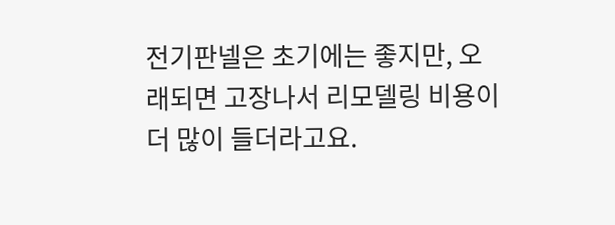전기판넬은 초기에는 좋지만, 오래되면 고장나서 리모델링 비용이 더 많이 들더라고요.